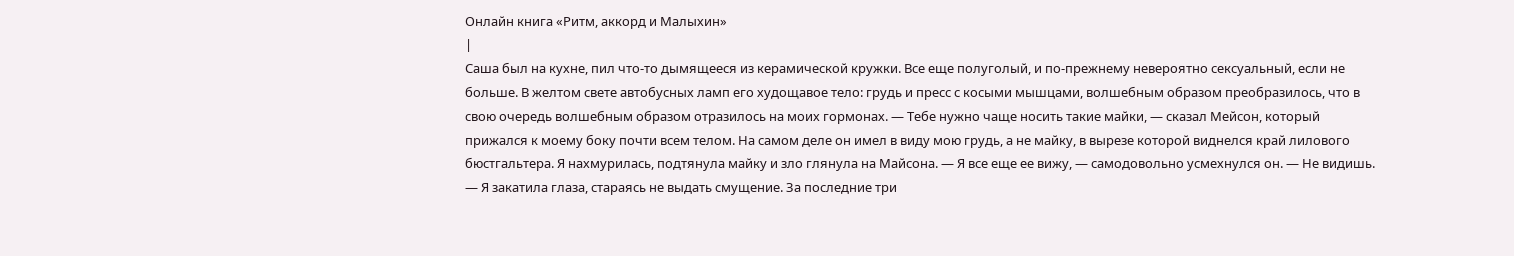Онлайн книга «Ритм, аккорд и Малыхин»
|
Саша был на кухне, пил что-то дымящееся из керамической кружки. Все еще полуголый, и по-прежнему невероятно сексуальный, если не больше. В желтом свете автобусных ламп его худощавое тело: грудь и пресс с косыми мышцами, волшебным образом преобразилось, что в свою очередь волшебным образом отразилось на моих гормонах. — Тебе нужно чаще носить такие майки, — сказал Мейсон, который прижался к моему боку почти всем телом. На самом деле он имел в виду мою грудь, а не майку, в вырезе которой виднелся край лилового бюстгальтера. Я нахмурилась, подтянула майку и зло глянула на Майсона. — Я все еще ее вижу, — самодовольно усмехнулся он. — Не видишь. — Я закатила глаза, стараясь не выдать смущение. За последние три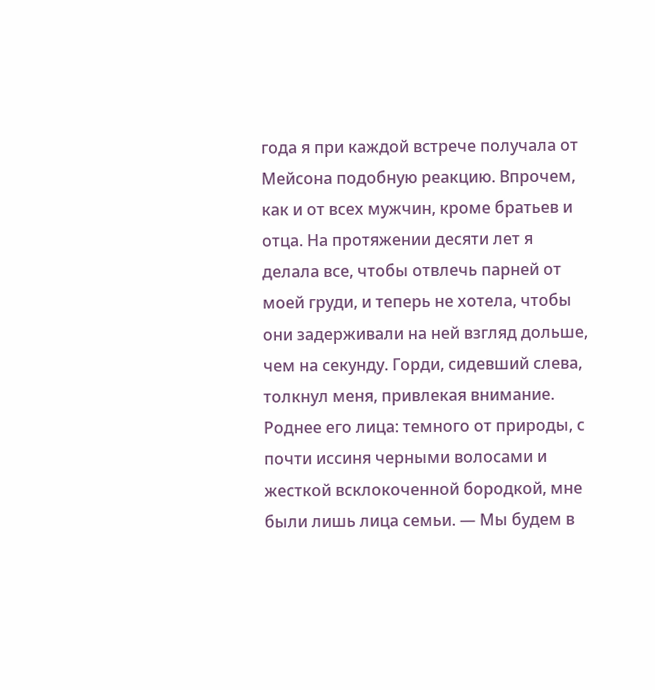года я при каждой встрече получала от Мейсона подобную реакцию. Впрочем, как и от всех мужчин, кроме братьев и отца. На протяжении десяти лет я делала все, чтобы отвлечь парней от моей груди, и теперь не хотела, чтобы они задерживали на ней взгляд дольше, чем на секунду. Горди, сидевший слева, толкнул меня, привлекая внимание. Роднее его лица: темного от природы, с почти иссиня черными волосами и жесткой всклокоченной бородкой, мне были лишь лица семьи. — Мы будем в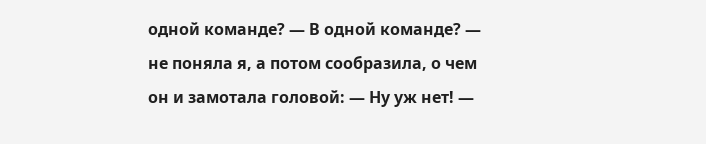одной команде? — В одной команде? — не поняла я, а потом сообразила, о чем он и замотала головой: — Ну уж нет! —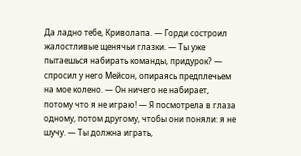Да ладно тебе, Криволапа. — Горди состроил жалостливые щенячьи глазки. — Ты уже пытаешься набирать команды, придурок? — спросил у него Мейсон, опираясь предплечьем на мое колено. — Он ничего не набирает, потому что я не играю! — Я посмотрела в глаза одному, потом другому, чтобы они поняли: я не шучу. — Ты должна играть,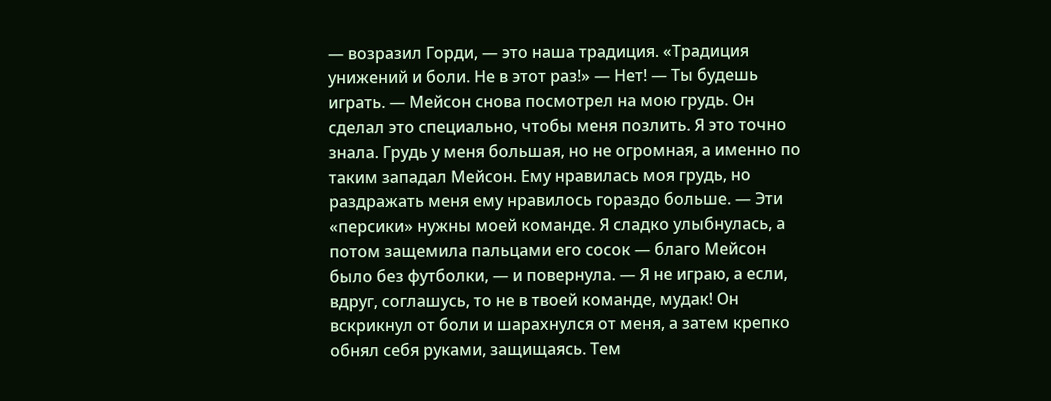— возразил Горди, — это наша традиция. «Традиция унижений и боли. Не в этот раз!» — Нет! — Ты будешь играть. — Мейсон снова посмотрел на мою грудь. Он сделал это специально, чтобы меня позлить. Я это точно знала. Грудь у меня большая, но не огромная, а именно по таким западал Мейсон. Ему нравилась моя грудь, но раздражать меня ему нравилось гораздо больше. — Эти «персики» нужны моей команде. Я сладко улыбнулась, а потом защемила пальцами его сосок — благо Мейсон было без футболки, — и повернула. — Я не играю, а если, вдруг, соглашусь, то не в твоей команде, мудак! Он вскрикнул от боли и шарахнулся от меня, а затем крепко обнял себя руками, защищаясь. Тем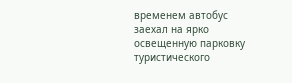временем автобус заехал на ярко освещенную парковку туристического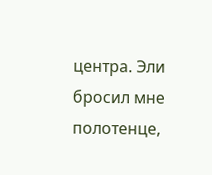центра. Эли бросил мне полотенце,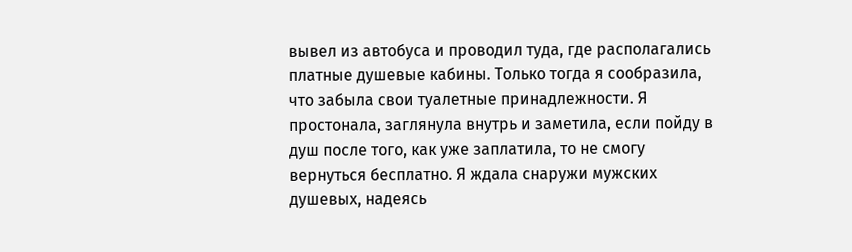вывел из автобуса и проводил туда, где располагались платные душевые кабины. Только тогда я сообразила, что забыла свои туалетные принадлежности. Я простонала, заглянула внутрь и заметила, если пойду в душ после того, как уже заплатила, то не смогу вернуться бесплатно. Я ждала снаружи мужских душевых, надеясь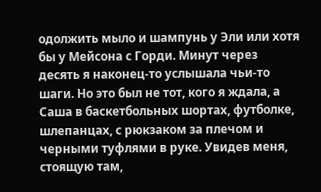одолжить мыло и шампунь у Эли или хотя бы у Мейсона с Горди. Минут через десять я наконец-то услышала чьи-то шаги. Но это был не тот, кого я ждала, а Саша в баскетбольных шортах, футболке, шлепанцах, с рюкзаком за плечом и черными туфлями в руке. Увидев меня, стоящую там,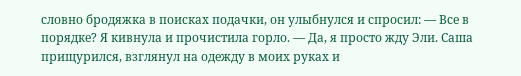словно бродяжка в поисках подачки, он улыбнулся и спросил: — Все в порядке? Я кивнула и прочистила горло. — Да, я просто жду Эли. Саша прищурился, взглянул на одежду в моих руках и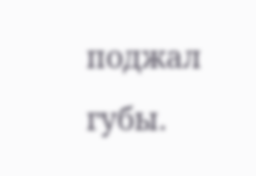поджал губы.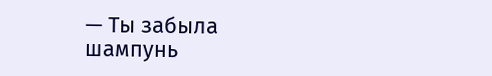— Ты забыла шампунь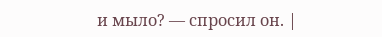и мыло? — спросил он. |